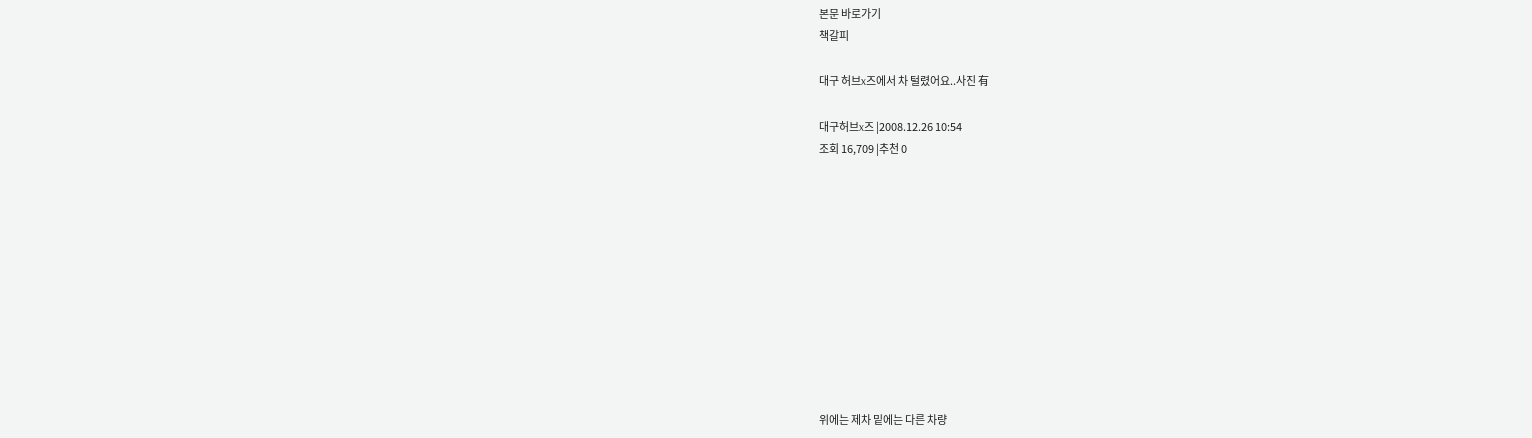본문 바로가기
책갈피

대구 허브x즈에서 차 털렸어요..사진 有

대구허브x즈 |2008.12.26 10:54
조회 16,709 |추천 0











위에는 제차 밑에는 다른 차량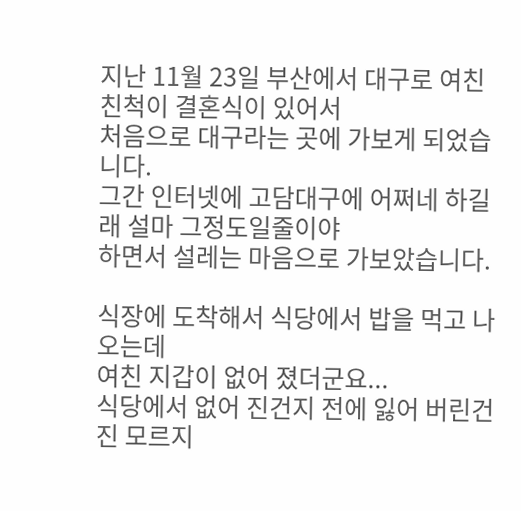지난 11월 23일 부산에서 대구로 여친 친척이 결혼식이 있어서
처음으로 대구라는 곳에 가보게 되었습니다.
그간 인터넷에 고담대구에 어쩌네 하길래 설마 그정도일줄이야
하면서 설레는 마음으로 가보았습니다.

식장에 도착해서 식당에서 밥을 먹고 나오는데
여친 지갑이 없어 졌더군요...
식당에서 없어 진건지 전에 잃어 버린건진 모르지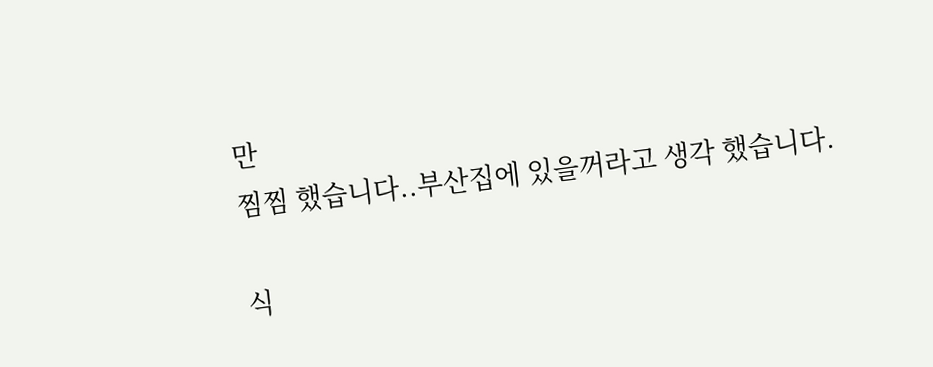만
찜찜 했습니다..부산집에 있을꺼라고 생각 했습니다.

식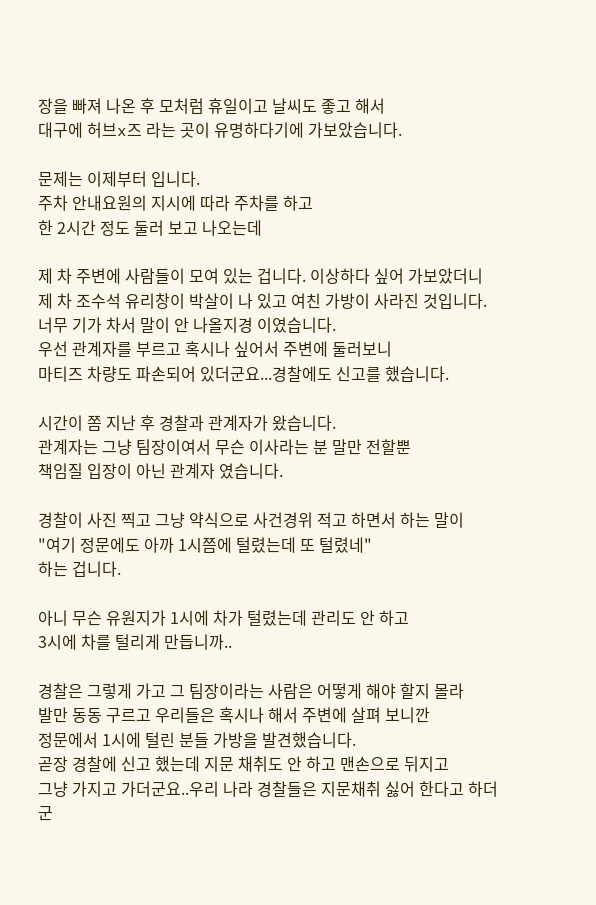장을 빠져 나온 후 모처럼 휴일이고 날씨도 좋고 해서
대구에 허브x즈 라는 곳이 유명하다기에 가보았습니다.

문제는 이제부터 입니다.
주차 안내요원의 지시에 따라 주차를 하고
한 2시간 정도 둘러 보고 나오는데

제 차 주변에 사람들이 모여 있는 겁니다. 이상하다 싶어 가보았더니
제 차 조수석 유리창이 박살이 나 있고 여친 가방이 사라진 것입니다.
너무 기가 차서 말이 안 나올지경 이였습니다.
우선 관계자를 부르고 혹시나 싶어서 주변에 둘러보니
마티즈 차량도 파손되어 있더군요...경찰에도 신고를 했습니다.

시간이 쫌 지난 후 경찰과 관계자가 왔습니다.
관계자는 그냥 팀장이여서 무슨 이사라는 분 말만 전할뿐
책임질 입장이 아닌 관계자 였습니다.

경찰이 사진 찍고 그냥 약식으로 사건경위 적고 하면서 하는 말이
"여기 정문에도 아까 1시쯤에 털렸는데 또 털렸네"
하는 겁니다.

아니 무슨 유원지가 1시에 차가 털렸는데 관리도 안 하고
3시에 차를 털리게 만듭니까..

경찰은 그렇게 가고 그 팀장이라는 사람은 어떻게 해야 할지 몰라
발만 동동 구르고 우리들은 혹시나 해서 주변에 살펴 보니깐
정문에서 1시에 털린 분들 가방을 발견했습니다.
곧장 경찰에 신고 했는데 지문 채취도 안 하고 맨손으로 뒤지고
그냥 가지고 가더군요..우리 나라 경찰들은 지문채취 싫어 한다고 하더군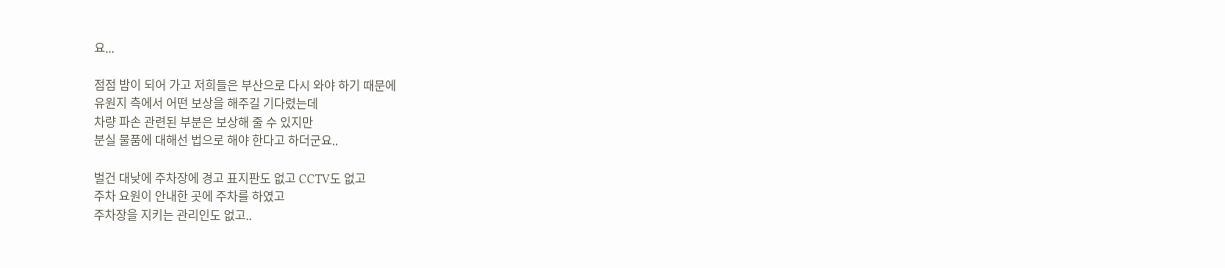요...

점점 밤이 되어 가고 저희들은 부산으로 다시 와야 하기 때문에
유원지 측에서 어떤 보상을 해주길 기다렸는데
차량 파손 관련된 부분은 보상해 줄 수 있지만
분실 물품에 대해선 법으로 해야 한다고 하더군요..

벌건 대낮에 주차장에 경고 표지판도 없고 CCTV도 없고
주차 요원이 안내한 곳에 주차를 하였고
주차장을 지키는 관리인도 없고..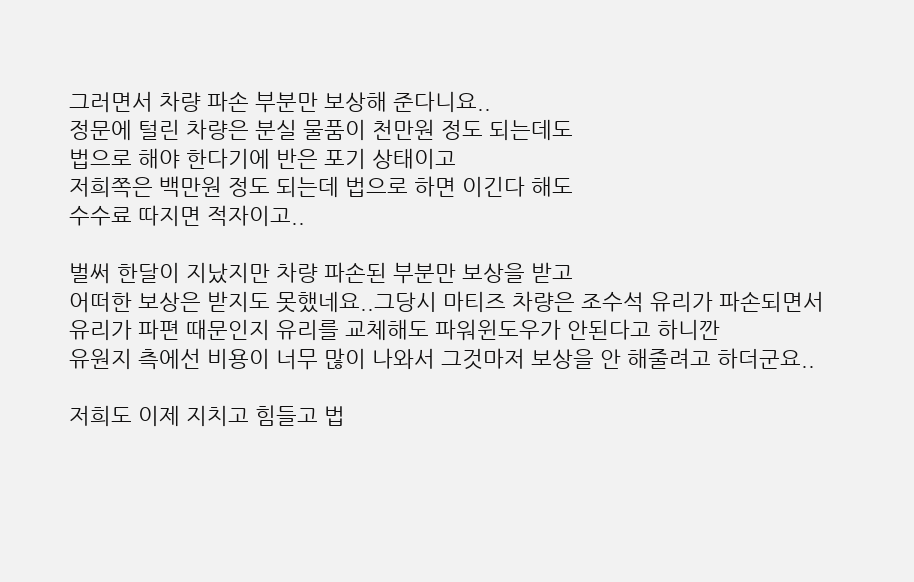그러면서 차량 파손 부분만 보상해 준다니요..
정문에 털린 차량은 분실 물품이 천만원 정도 되는데도
법으로 해야 한다기에 반은 포기 상태이고
저희쪽은 백만원 정도 되는데 법으로 하면 이긴다 해도
수수료 따지면 적자이고..

벌써 한달이 지났지만 차량 파손된 부분만 보상을 받고
어떠한 보상은 받지도 못했네요..그당시 마티즈 차량은 조수석 유리가 파손되면서
유리가 파편 때문인지 유리를 교체해도 파워윈도우가 안된다고 하니깐
유원지 측에선 비용이 너무 많이 나와서 그것마저 보상을 안 해줄려고 하더군요..

저희도 이제 지치고 힘들고 법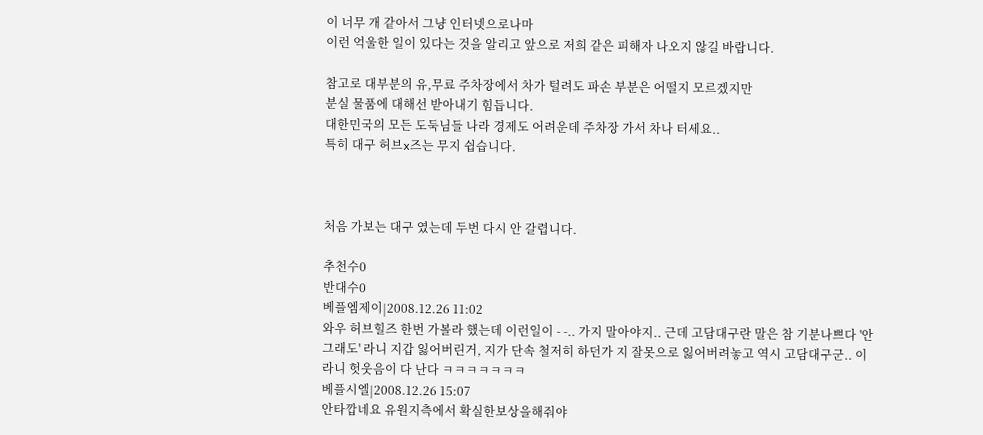이 너무 개 같아서 그냥 인터넷으로나마
이런 억울한 일이 있다는 것을 알리고 앞으로 저희 같은 피해자 나오지 않길 바랍니다.

참고로 대부분의 유,무료 주차장에서 차가 털려도 파손 부분은 어떨지 모르겠지만
분실 물품에 대해선 받아내기 힘듭니다.
대한민국의 모든 도둑님들 나라 경제도 어려운데 주차장 가서 차나 터세요..
특히 대구 허브x즈는 무지 쉽습니다.



처음 가보는 대구 였는데 두번 다시 안 갈렵니다.

추천수0
반대수0
베플엠제이|2008.12.26 11:02
와우 허브힐즈 한번 가볼라 했는데 이런일이 - -.. 가지 말아야지.. 근데 고담대구란 말은 참 기분나쁘다 '안그래도' 라니 지갑 잃어버린거, 지가 단속 철저히 하던가 지 잘못으로 잃어버려놓고 역시 고담대구군.. 이라니 헛웃음이 다 난다 ㅋㅋㅋㅋㅋㅋㅋ
베플시엘|2008.12.26 15:07
안타깝네요 유원지측에서 확실한보상을해줘야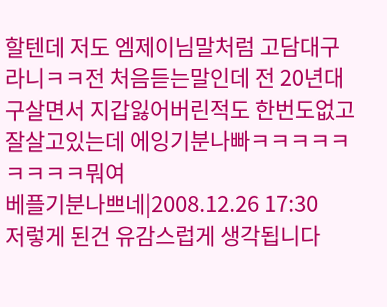할텐데 저도 엠제이님말처럼 고담대구라니ㅋㅋ전 처음듣는말인데 전 20년대구살면서 지갑잃어버린적도 한번도없고 잘살고있는데 에잉기분나빠ㅋㅋㅋㅋㅋㅋㅋㅋㅋ뭐여
베플기분나쁘네|2008.12.26 17:30
저렇게 된건 유감스럽게 생각됩니다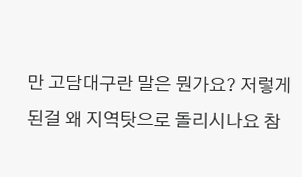만 고담대구란 말은 뭔가요? 저렇게 된걸 왜 지역탓으로 돌리시나요 참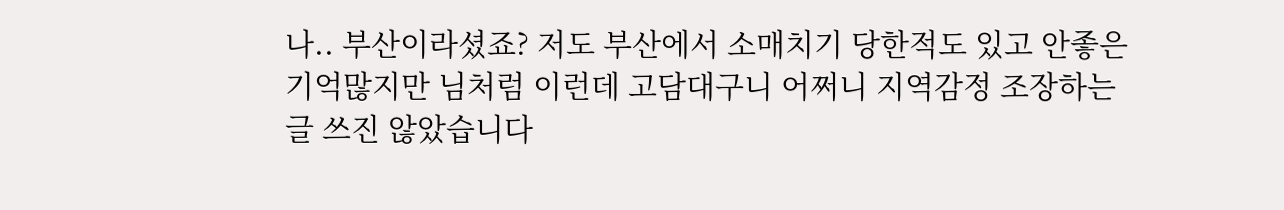나.. 부산이라셨죠? 저도 부산에서 소매치기 당한적도 있고 안좋은 기억많지만 님처럼 이런데 고담대구니 어쩌니 지역감정 조장하는 글 쓰진 않았습니다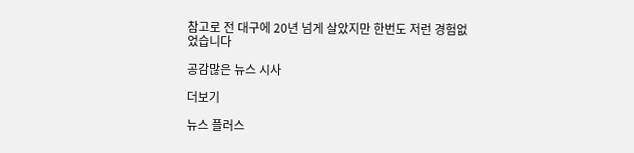참고로 전 대구에 20년 넘게 살았지만 한번도 저런 경험없었습니다

공감많은 뉴스 시사

더보기

뉴스 플러스